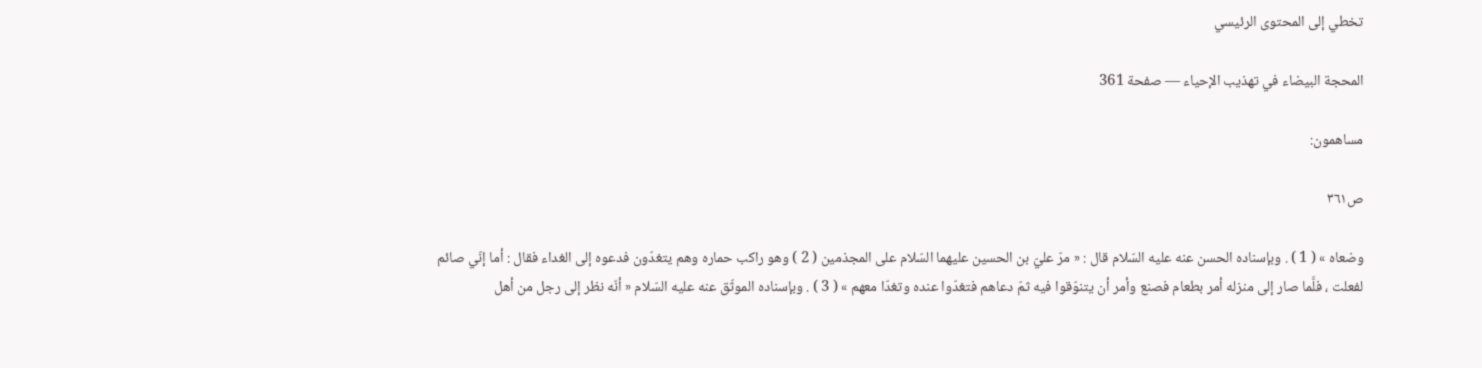تخطي إلى المحتوى الرئيسي

المحجة البيضاء في تهذيب الإحياء — صفحة 361

مساهمون:

ص٣٦١

وضعاه » ( 1 ) . وبإسناده الحسن عنه عليه السّلام قال : « مرّ عليّ بن الحسين عليهما السّلام على المجذمين ( 2 ) وهو راكب حماره وهم يتغدّون فدعوه إلى الغداء فقال : أما إنّي صائم لفعلت ، فلَّما صار إلى منزله أمر بطعام فصنع وأمر أن يتنوّقوا فيه ثمّ دعاهم فتغدّوا عنده وتغدّا معهم » ( 3 ) . وبإسناده الموثّق عنه عليه السّلام « أنّه نظر إلى رجل من أهل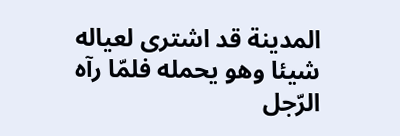المدينة قد اشترى لعياله شيئا وهو يحمله فلمّا رآه الرّجل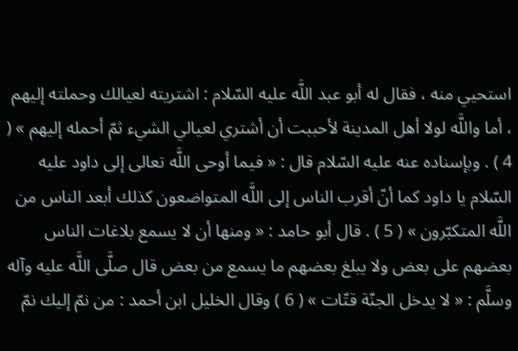استحيي منه ، فقال له أبو عبد اللَّه عليه السّلام : اشتريته لعيالك وحملته إليهم ، أما واللَّه لولا أهل المدينة لأحببت أن أشتري لعيالي الشيء ثمّ أحمله إليهم » ( 4 ) . وبإسناده عنه عليه السّلام قال : « فيما أوحى اللَّه تعالى إلى داود عليه السّلام يا داود كما أنّ أقرب الناس إلى اللَّه المتواضعون كذلك أبعد الناس من اللَّه المتكبّرون » ( 5 ) . قال أبو حامد : « ومنها أن لا يسمع بلاغات الناس بعضهم على بعض ولا يبلغ بعضهم ما يسمع من بعض قال صلَّى اللَّه عليه وآله وسلَّم : « لا يدخل الجنّة قتّات » ( 6 ) وقال الخليل ابن أحمد : من نمّ إليك نمّ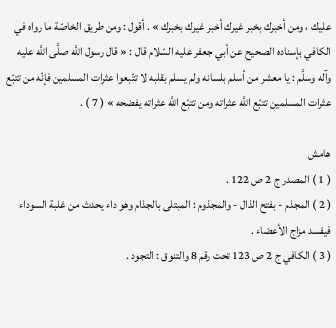عليك ، ومن أخبرك بخبر غيرك أخبر غيرك بخبرك » . أقول : ومن طريق الخاصّة ما رواه في الكافي بإسناده الصحيح عن أبي جعفر عليه السّلام قال : « قال رسول اللَّه صلَّى اللَّه عليه وآله وسلَّم : يا معشر من أسلم بلسانه ولم يسلم بقلبه لا تتّبعوا عثرات المسلمين فإنّه من تتبّع عثرات المسلمين تتبّع اللَّه عثراته ومن تتبّع اللَّه عثراته يفضحه » ( 7 ) .

هامش
( 1 ) المصدر ج 2 ص 122 .
( 2 ) المجذم - بفتح الذال - والمجذوم : المبتلى بالجذام وهو داء يحدث من غلبة السوداء فيفسد مزاج الأعضاء .
( 3 ) الكافي ج 2 ص 123 تحت رقم 8 والتنوق : التجود .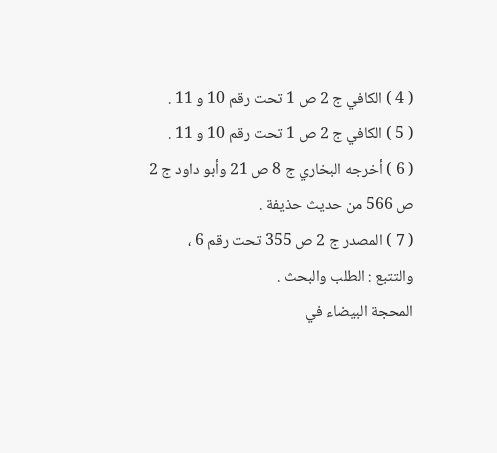( 4 ) الكافي ج 2 ص 1 تحت رقم 10 و 11 .
( 5 ) الكافي ج 2 ص 1 تحت رقم 10 و 11 .
( 6 ) أخرجه البخاري ج 8 ص 21 وأبو داود ج 2 ص 566 من حديث حذيفة .
( 7 ) المصدر ج 2 ص 355 تحت رقم 6 ، والتتبع : الطلب والبحث .
المحجة البيضاء في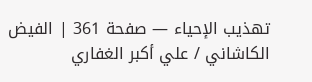تهذيب الإحياء — صفحة 361 | الفيض الكاشاني / علي أكبر الغفاري